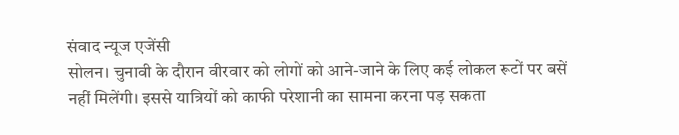संवाद न्यूज एजेंसी
सोलन। चुनावी के दौरान वीरवार को लोगों को आने-जाने के लिए कई लोकल रूटों पर बसें नहीं मिलेंगी। इससे यात्रियों को काफी परेशानी का सामना करना पड़ सकता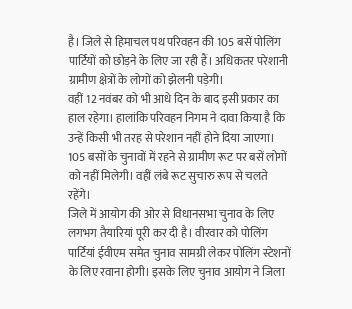है। जिले से हिमाचल पथ परिवहन की 105 बसें पोलिंग पार्टियों को छोड़ने के लिए जा रही हैं। अधिकतर परेशानी ग्रामीण क्षेत्रों के लोगों को झेलनी पड़ेगी।
वहीं 12 नवंबर को भी आधे दिन के बाद इसी प्रकार का हाल रहेगा। हालांकि परिवहन निगम ने दावा किया है कि उन्हें किसी भी तरह से परेशान नहीं होने दिया जाएगा। 105 बसों के चुनावों में रहने से ग्रामीण रूट पर बसें लोगों को नहीं मिलेगी। वहीं लंबे रूट सुचारु रूप से चलते रहेंगे।
जिले में आयोग की ओर से विधानसभा चुनाव के लिए लगभग तैयारियां पूरी कर दी है। वीरवार को पोलिंग पार्टियां ईवीएम समेत चुनाव सामग्री लेकर पोलिंग स्टेशनों के लिए रवाना होगी। इसके लिए चुनाव आयोग ने जिला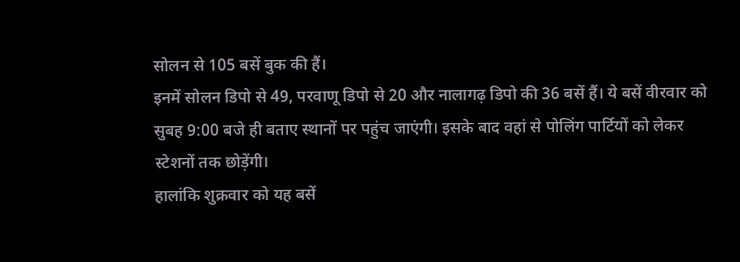सोलन से 105 बसें बुक की हैं।
इनमें सोलन डिपो से 49, परवाणू डिपो से 20 और नालागढ़ डिपो की 36 बसें हैं। ये बसें वीरवार को सुबह 9:00 बजे ही बताए स्थानों पर पहुंच जाएंगी। इसके बाद वहां से पोलिंग पार्टियों को लेकर स्टेशनों तक छोड़ेंगी।
हालांकि शुक्रवार को यह बसें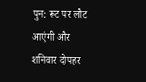पुन: रूट पर लौट आएंगी और शनिवार दोपहर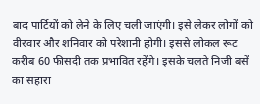बाद पार्टियों को लेने के लिए चली जाएंगी। इसे लेकर लोगों को वीरवार और शनिवार को परेशानी होगी। इससे लोकल रूट करीब 60 फीसदी तक प्रभावित रहेंगे। इसके चलते निजी बसें का सहारा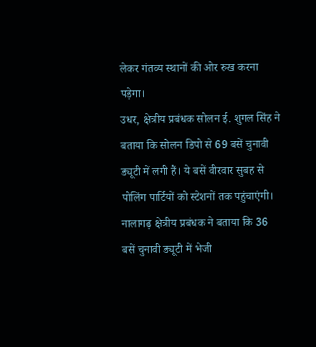लेकर गंतव्य स्थानों की ओर रुख करना पड़ेगा।
उधर, क्षेत्रीय प्रबंधक सोलन ई. शुगल सिंह ने बताया कि सोलन डिपो से 69 बसें चुनावी ड्यूटी में लगी हैं। ये बसें वीरवार सुबह से पोलिंग पार्टियों को स्टेशनों तक पहुंचाएंगी।
नालागढ़ क्षेत्रीय प्रबंधक ने बताया कि 36 बसें चुनावी ड्यूटी में भेजी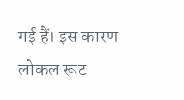गई हैं। इस कारण लोकल रूट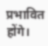प्रभावित होंगे।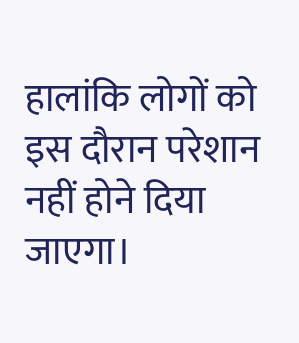हालांकि लोगों को इस दौरान परेशान नहीं होने दिया जाएगा।